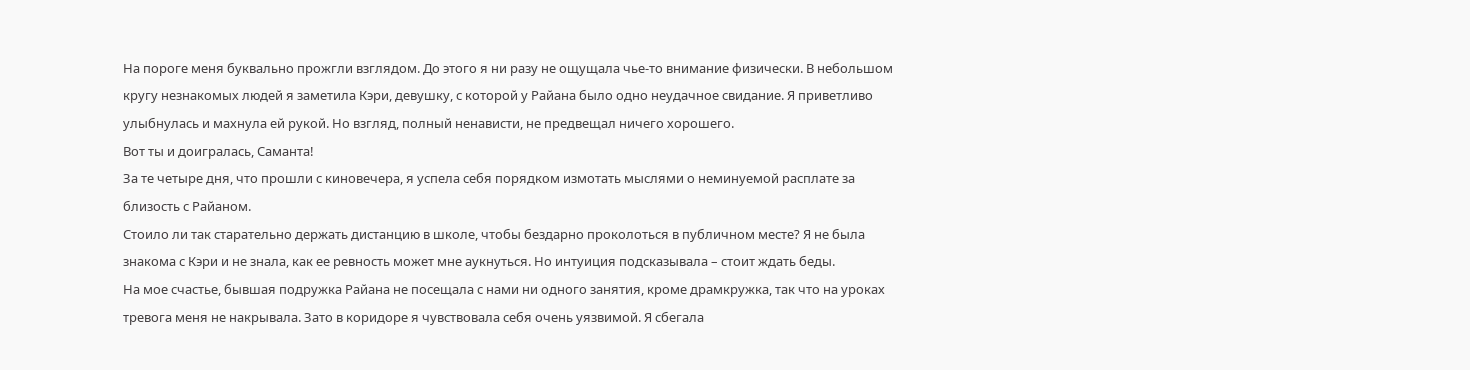На пороге меня буквально прожгли взглядом. До этого я ни разу не ощущала чье-то внимание физически. В небольшом кругу незнакомых людей я заметила Кэри, девушку, с которой у Райана было одно неудачное свидание. Я приветливо улыбнулась и махнула ей рукой. Но взгляд, полный ненависти, не предвещал ничего хорошего.
Вот ты и доигралась, Саманта!
За те четыре дня, что прошли с киновечера, я успела себя порядком измотать мыслями о неминуемой расплате за близость с Райаном.
Стоило ли так старательно держать дистанцию в школе, чтобы бездарно проколоться в публичном месте? Я не была знакома с Кэри и не знала, как ее ревность может мне аукнуться. Но интуиция подсказывала – стоит ждать беды.
На мое счастье, бывшая подружка Райана не посещала с нами ни одного занятия, кроме драмкружка, так что на уроках тревога меня не накрывала. Зато в коридоре я чувствовала себя очень уязвимой. Я сбегала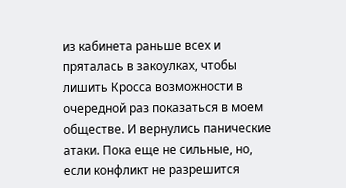из кабинета раньше всех и пряталась в закоулках, чтобы лишить Кросса возможности в очередной раз показаться в моем обществе. И вернулись панические атаки. Пока еще не сильные, но, если конфликт не разрешится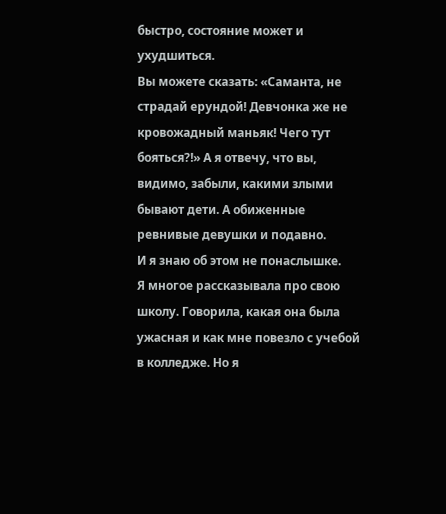быстро, состояние может и ухудшиться.
Вы можете сказать: «Саманта, не страдай ерундой! Девчонка же не кровожадный маньяк! Чего тут бояться?!» А я отвечу, что вы, видимо, забыли, какими злыми бывают дети. А обиженные ревнивые девушки и подавно.
И я знаю об этом не понаслышке.
Я многое рассказывала про свою школу. Говорила, какая она была ужасная и как мне повезло с учебой в колледже. Но я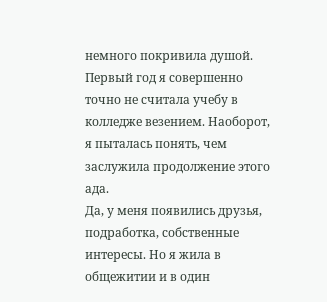немного покривила душой. Первый год я совершенно точно не считала учебу в колледже везением. Наоборот, я пыталась понять, чем заслужила продолжение этого ада.
Да, у меня появились друзья, подработка, собственные интересы. Но я жила в общежитии и в один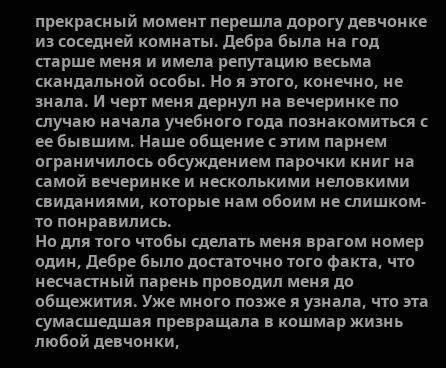прекрасный момент перешла дорогу девчонке из соседней комнаты. Дебра была на год старше меня и имела репутацию весьма скандальной особы. Но я этого, конечно, не знала. И черт меня дернул на вечеринке по случаю начала учебного года познакомиться с ее бывшим. Наше общение с этим парнем ограничилось обсуждением парочки книг на самой вечеринке и несколькими неловкими свиданиями, которые нам обоим не слишком-то понравились.
Но для того чтобы сделать меня врагом номер один, Дебре было достаточно того факта, что несчастный парень проводил меня до общежития. Уже много позже я узнала, что эта сумасшедшая превращала в кошмар жизнь любой девчонки,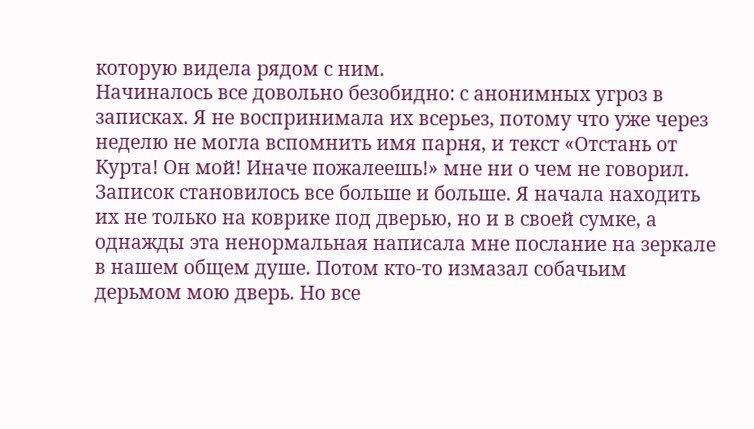которую видела рядом с ним.
Начиналось все довольно безобидно: с анонимных угроз в записках. Я не воспринимала их всерьез, потому что уже через неделю не могла вспомнить имя парня, и текст «Отстань от Курта! Он мой! Иначе пожалеешь!» мне ни о чем не говорил. Записок становилось все больше и больше. Я начала находить их не только на коврике под дверью, но и в своей сумке, а однажды эта ненормальная написала мне послание на зеркале в нашем общем душе. Потом кто-то измазал собачьим дерьмом мою дверь. Но все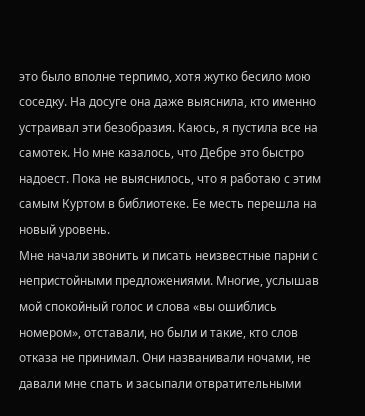это было вполне терпимо, хотя жутко бесило мою соседку. На досуге она даже выяснила, кто именно устраивал эти безобразия. Каюсь, я пустила все на самотек. Но мне казалось, что Дебре это быстро надоест. Пока не выяснилось, что я работаю с этим самым Куртом в библиотеке. Ее месть перешла на новый уровень.
Мне начали звонить и писать неизвестные парни с непристойными предложениями. Многие, услышав мой спокойный голос и слова «вы ошиблись номером», отставали, но были и такие, кто слов отказа не принимал. Они названивали ночами, не давали мне спать и засыпали отвратительными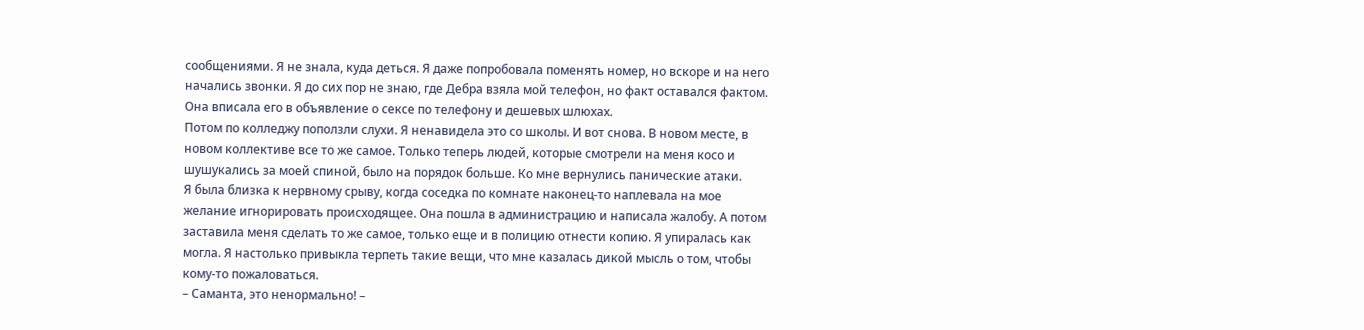сообщениями. Я не знала, куда деться. Я даже попробовала поменять номер, но вскоре и на него начались звонки. Я до сих пор не знаю, где Дебра взяла мой телефон, но факт оставался фактом. Она вписала его в объявление о сексе по телефону и дешевых шлюхах.
Потом по колледжу поползли слухи. Я ненавидела это со школы. И вот снова. В новом месте, в новом коллективе все то же самое. Только теперь людей, которые смотрели на меня косо и шушукались за моей спиной, было на порядок больше. Ко мне вернулись панические атаки.
Я была близка к нервному срыву, когда соседка по комнате наконец-то наплевала на мое желание игнорировать происходящее. Она пошла в администрацию и написала жалобу. А потом заставила меня сделать то же самое, только еще и в полицию отнести копию. Я упиралась как могла. Я настолько привыкла терпеть такие вещи, что мне казалась дикой мысль о том, чтобы кому-то пожаловаться.
– Саманта, это ненормально! –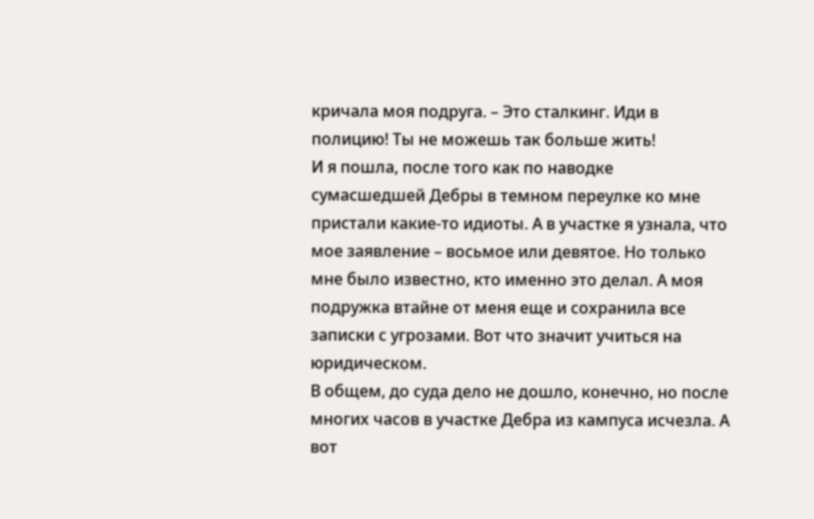кричала моя подруга. – Это сталкинг. Иди в полицию! Ты не можешь так больше жить!
И я пошла, после того как по наводке сумасшедшей Дебры в темном переулке ко мне пристали какие-то идиоты. А в участке я узнала, что мое заявление – восьмое или девятое. Но только мне было известно, кто именно это делал. А моя подружка втайне от меня еще и сохранила все записки с угрозами. Вот что значит учиться на юридическом.
В общем, до суда дело не дошло, конечно, но после многих часов в участке Дебра из кампуса исчезла. А вот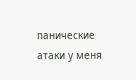панические атаки у меня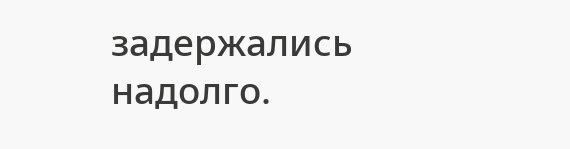задержались надолго.